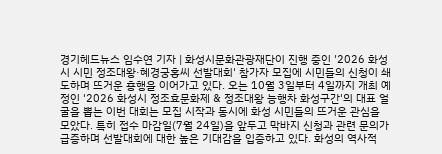경기헤드뉴스 임수연 기자 | 화성시문화관광재단이 진행 중인 '2026 화성시 시민 정조대왕·혜경궁홍씨 선발대회' 참가자 모집에 시민들의 신청이 쇄도하며 뜨거운 흥행을 이어가고 있다. 오는 10월 3일부터 4일까지 개최 예정인 '2026 화성시 정조효문화제 & 정조대왕 능행차 화성구간'의 대표 얼굴을 뽑는 이번 대회는 모집 시작과 동시에 화성 시민들의 뜨거운 관심을 모았다. 특히 접수 마감일(7월 24일)을 앞두고 막바지 신청과 관련 문의가 급증하며 선발대회에 대한 높은 기대감을 입증하고 있다. 화성의 역사적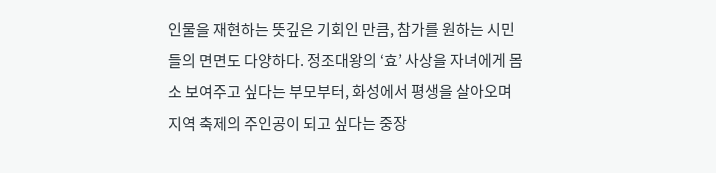인물을 재현하는 뜻깊은 기회인 만큼, 참가를 원하는 시민들의 면면도 다양하다. 정조대왕의 ‘효’ 사상을 자녀에게 몸소 보여주고 싶다는 부모부터, 화성에서 평생을 살아오며 지역 축제의 주인공이 되고 싶다는 중장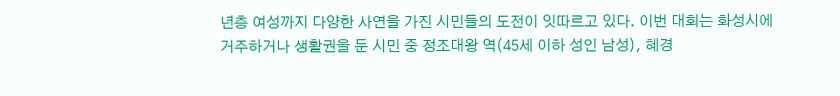년층 여성까지 다양한 사연을 가진 시민들의 도전이 잇따르고 있다. 이번 대회는 화성시에 거주하거나 생활권을 둔 시민 중 정조대왕 역(45세 이하 성인 남성), 혜경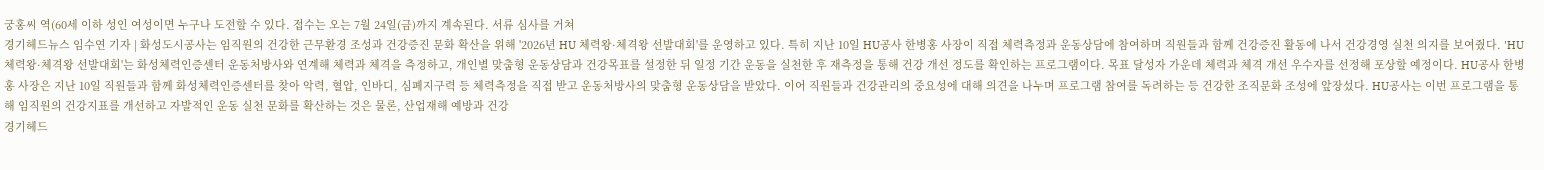궁홍씨 역(60세 이하 성인 여성이면 누구나 도전할 수 있다. 접수는 오는 7월 24일(금)까지 계속된다. 서류 심사를 거쳐
경기헤드뉴스 임수연 기자 | 화성도시공사는 임직원의 건강한 근무환경 조성과 건강증진 문화 확산을 위해 '2026년 HU 체력왕·체격왕 선발대회'를 운영하고 있다. 특히 지난 10일 HU공사 한병홍 사장이 직접 체력측정과 운동상담에 참여하며 직원들과 함께 건강증진 활동에 나서 건강경영 실천 의지를 보여줬다. 'HU 체력왕·체격왕 선발대회'는 화성체력인증센터 운동처방사와 연계해 체력과 체격을 측정하고, 개인별 맞춤형 운동상담과 건강목표를 설정한 뒤 일정 기간 운동을 실천한 후 재측정을 통해 건강 개선 정도를 확인하는 프로그램이다. 목표 달성자 가운데 체력과 체격 개선 우수자를 선정해 포상할 예정이다. HU공사 한병홍 사장은 지난 10일 직원들과 함께 화성체력인증센터를 찾아 악력, 혈압, 인바디, 심폐지구력 등 체력측정을 직접 받고 운동처방사의 맞춤형 운동상담을 받았다. 이어 직원들과 건강관리의 중요성에 대해 의견을 나누며 프로그램 참여를 독려하는 등 건강한 조직문화 조성에 앞장섰다. HU공사는 이번 프로그램을 통해 임직원의 건강지표를 개선하고 자발적인 운동 실천 문화를 확산하는 것은 물론, 산업재해 예방과 건강
경기헤드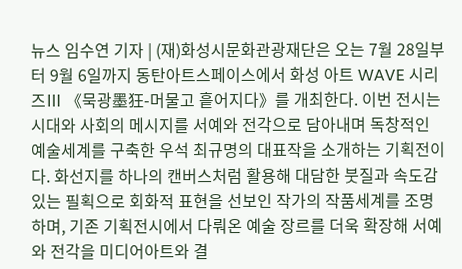뉴스 임수연 기자 | (재)화성시문화관광재단은 오는 7월 28일부터 9월 6일까지 동탄아트스페이스에서 화성 아트 WAVE 시리즈Ⅲ 《묵광墨狂-머물고 흩어지다》를 개최한다. 이번 전시는 시대와 사회의 메시지를 서예와 전각으로 담아내며 독창적인 예술세계를 구축한 우석 최규명의 대표작을 소개하는 기획전이다. 화선지를 하나의 캔버스처럼 활용해 대담한 붓질과 속도감 있는 필획으로 회화적 표현을 선보인 작가의 작품세계를 조명하며, 기존 기획전시에서 다뤄온 예술 장르를 더욱 확장해 서예와 전각을 미디어아트와 결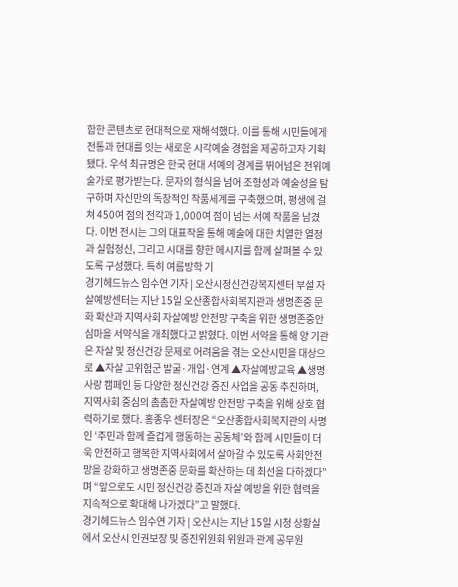합한 콘텐츠로 현대적으로 재해석했다. 이를 통해 시민들에게 전통과 현대를 잇는 새로운 시각예술 경험을 제공하고자 기획됐다. 우석 최규명은 한국 현대 서예의 경계를 뛰어넘은 전위예술가로 평가받는다. 문자의 형식을 넘어 조형성과 예술성을 탐구하며 자신만의 독창적인 작품세계를 구축했으며, 평생에 걸쳐 450여 점의 전각과 1,000여 점이 넘는 서예 작품을 남겼다. 이번 전시는 그의 대표작을 통해 예술에 대한 치열한 열정과 실험정신, 그리고 시대를 향한 메시지를 함께 살펴볼 수 있도록 구성했다. 특히 여름방학 기
경기헤드뉴스 임수연 기자 | 오산시정신건강복지센터 부설 자살예방센터는 지난 15일 오산종합사회복지관과 생명존중 문화 확산과 지역사회 자살예방 안전망 구축을 위한 생명존중안심마을 서약식을 개최했다고 밝혔다. 이번 서약을 통해 양 기관은 자살 및 정신건강 문제로 어려움을 겪는 오산시민을 대상으로 ▲자살 고위험군 발굴·개입·연계 ▲자살예방교육 ▲생명사랑 캠페인 등 다양한 정신건강 증진 사업을 공동 추진하며, 지역사회 중심의 촘촘한 자살예방 안전망 구축을 위해 상호 협력하기로 했다. 홍종우 센터장은 “오산종합사회복지관의 사명인 ‘주민과 함께 즐겁게 행동하는 공동체’와 함께 시민들이 더욱 안전하고 행복한 지역사회에서 살아갈 수 있도록 사회안전망을 강화하고 생명존중 문화를 확산하는 데 최선을 다하겠다”며 “앞으로도 시민 정신건강 증진과 자살 예방을 위한 협력을 지속적으로 확대해 나가겠다”고 말했다.
경기헤드뉴스 임수연 기자 | 오산시는 지난 15일 시청 상황실에서 오산시 인권보장 및 증진위원회 위원과 관계 공무원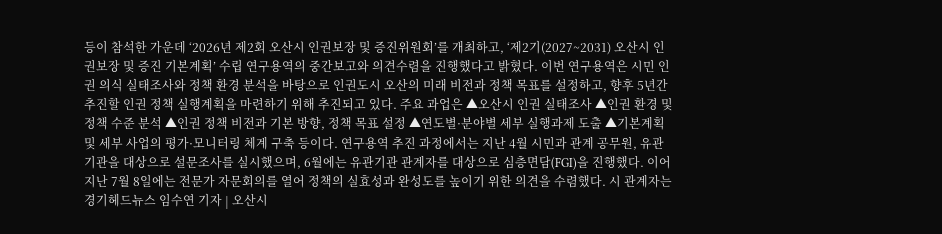등이 참석한 가운데 ‘2026년 제2회 오산시 인권보장 및 증진위원회’를 개최하고, ‘제2기(2027~2031) 오산시 인권보장 및 증진 기본계획’ 수립 연구용역의 중간보고와 의견수렴을 진행했다고 밝혔다. 이번 연구용역은 시민 인권 의식 실태조사와 정책 환경 분석을 바탕으로 인권도시 오산의 미래 비전과 정책 목표를 설정하고, 향후 5년간 추진할 인권 정책 실행계획을 마련하기 위해 추진되고 있다. 주요 과업은 ▲오산시 인권 실태조사 ▲인권 환경 및 정책 수준 분석 ▲인권 정책 비전과 기본 방향, 정책 목표 설정 ▲연도별·분야별 세부 실행과제 도출 ▲기본계획 및 세부 사업의 평가·모니터링 체계 구축 등이다. 연구용역 추진 과정에서는 지난 4월 시민과 관계 공무원, 유관기관을 대상으로 설문조사를 실시했으며, 6월에는 유관기관 관계자를 대상으로 심층면담(FGI)을 진행했다. 이어 지난 7월 8일에는 전문가 자문회의를 열어 정책의 실효성과 완성도를 높이기 위한 의견을 수렴했다. 시 관계자는
경기헤드뉴스 임수연 기자 | 오산시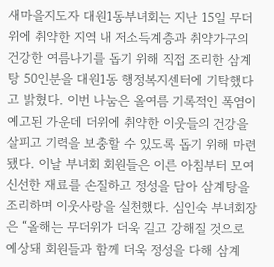새마을지도자 대원1동부녀회는 지난 15일 무더위에 취약한 지역 내 저소득계층과 취약가구의 건강한 여름나기를 돕기 위해 직접 조리한 삼계탕 50인분을 대원1동 행정복지센터에 기탁했다고 밝혔다. 이번 나눔은 올여름 기록적인 폭염이 예고된 가운데 더위에 취약한 이웃들의 건강을 살피고 기력을 보충할 수 있도록 돕기 위해 마련됐다. 이날 부녀회 회원들은 이른 아침부터 모여 신선한 재료를 손질하고 정성을 담아 삼계탕을 조리하며 이웃사랑을 실천했다. 심인숙 부녀회장은 “올해는 무더위가 더욱 길고 강해질 것으로 예상돼 회원들과 함께 더욱 정성을 다해 삼계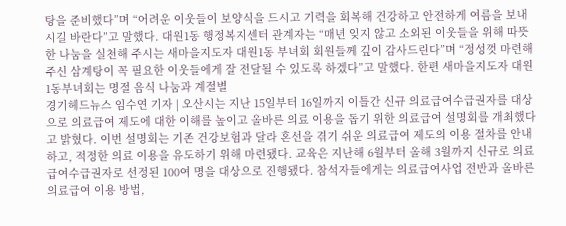탕을 준비했다”며 “어려운 이웃들이 보양식을 드시고 기력을 회복해 건강하고 안전하게 여름을 보내시길 바란다”고 말했다. 대원1동 행정복지센터 관계자는 “매년 잊지 않고 소외된 이웃들을 위해 따뜻한 나눔을 실천해 주시는 새마을지도자 대원1동 부녀회 회원들께 깊이 감사드린다”며 “정성껏 마련해 주신 삼계탕이 꼭 필요한 이웃들에게 잘 전달될 수 있도록 하겠다”고 말했다. 한편 새마을지도자 대원1동부녀회는 명절 음식 나눔과 계절별
경기헤드뉴스 임수연 기자 | 오산시는 지난 15일부터 16일까지 이틀간 신규 의료급여수급권자를 대상으로 의료급여 제도에 대한 이해를 높이고 올바른 의료 이용을 돕기 위한 의료급여 설명회를 개최했다고 밝혔다. 이번 설명회는 기존 건강보험과 달라 혼선을 겪기 쉬운 의료급여 제도의 이용 절차를 안내하고, 적정한 의료 이용을 유도하기 위해 마련됐다. 교육은 지난해 6월부터 올해 3월까지 신규로 의료급여수급권자로 선정된 100여 명을 대상으로 진행됐다. 참석자들에게는 의료급여사업 전반과 올바른 의료급여 이용 방법,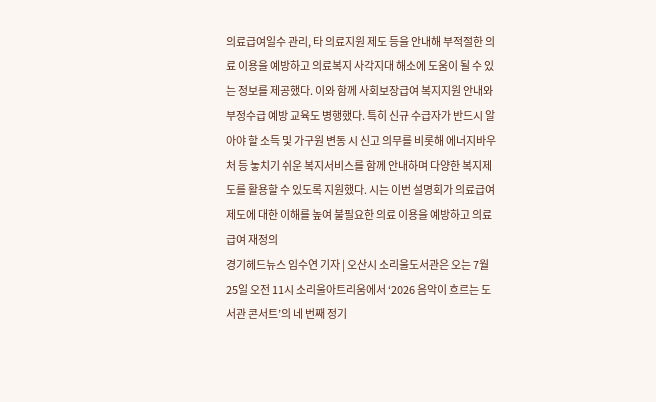의료급여일수 관리, 타 의료지원 제도 등을 안내해 부적절한 의료 이용을 예방하고 의료복지 사각지대 해소에 도움이 될 수 있는 정보를 제공했다. 이와 함께 사회보장급여 복지지원 안내와 부정수급 예방 교육도 병행했다. 특히 신규 수급자가 반드시 알아야 할 소득 및 가구원 변동 시 신고 의무를 비롯해 에너지바우처 등 놓치기 쉬운 복지서비스를 함께 안내하며 다양한 복지제도를 활용할 수 있도록 지원했다. 시는 이번 설명회가 의료급여 제도에 대한 이해를 높여 불필요한 의료 이용을 예방하고 의료급여 재정의
경기헤드뉴스 임수연 기자 | 오산시 소리울도서관은 오는 7월 25일 오전 11시 소리울아트리움에서 ‘2026 음악이 흐르는 도서관 콘서트’의 네 번째 정기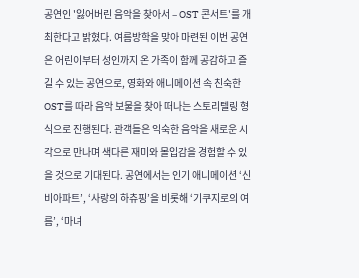공연인 '잃어버린 음악을 찾아서 – OST 콘서트'를 개최한다고 밝혔다. 여름방학을 맞아 마련된 이번 공연은 어린이부터 성인까지 온 가족이 함께 공감하고 즐길 수 있는 공연으로, 영화와 애니메이션 속 친숙한 OST를 따라 음악 보물을 찾아 떠나는 스토리텔링 형식으로 진행된다. 관객들은 익숙한 음악을 새로운 시각으로 만나며 색다른 재미와 몰입감을 경험할 수 있을 것으로 기대된다. 공연에서는 인기 애니메이션 ‘신비아파트’, ‘사랑의 하츄핑’을 비롯해 ‘기쿠지로의 여름’, ‘마녀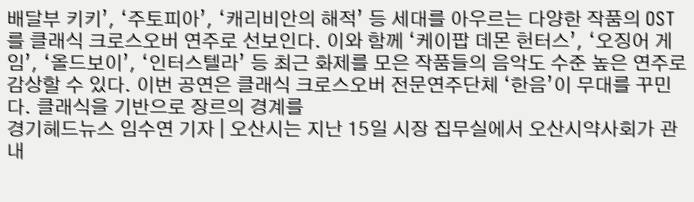배달부 키키’, ‘주토피아’, ‘캐리비안의 해적’ 등 세대를 아우르는 다양한 작품의 OST를 클래식 크로스오버 연주로 선보인다. 이와 함께 ‘케이팝 데몬 헌터스’, ‘오징어 게임’, ‘올드보이’, ‘인터스텔라’ 등 최근 화제를 모은 작품들의 음악도 수준 높은 연주로 감상할 수 있다. 이번 공연은 클래식 크로스오버 전문연주단체 ‘한음’이 무대를 꾸민다. 클래식을 기반으로 장르의 경계를
경기헤드뉴스 임수연 기자 | 오산시는 지난 15일 시장 집무실에서 오산시약사회가 관내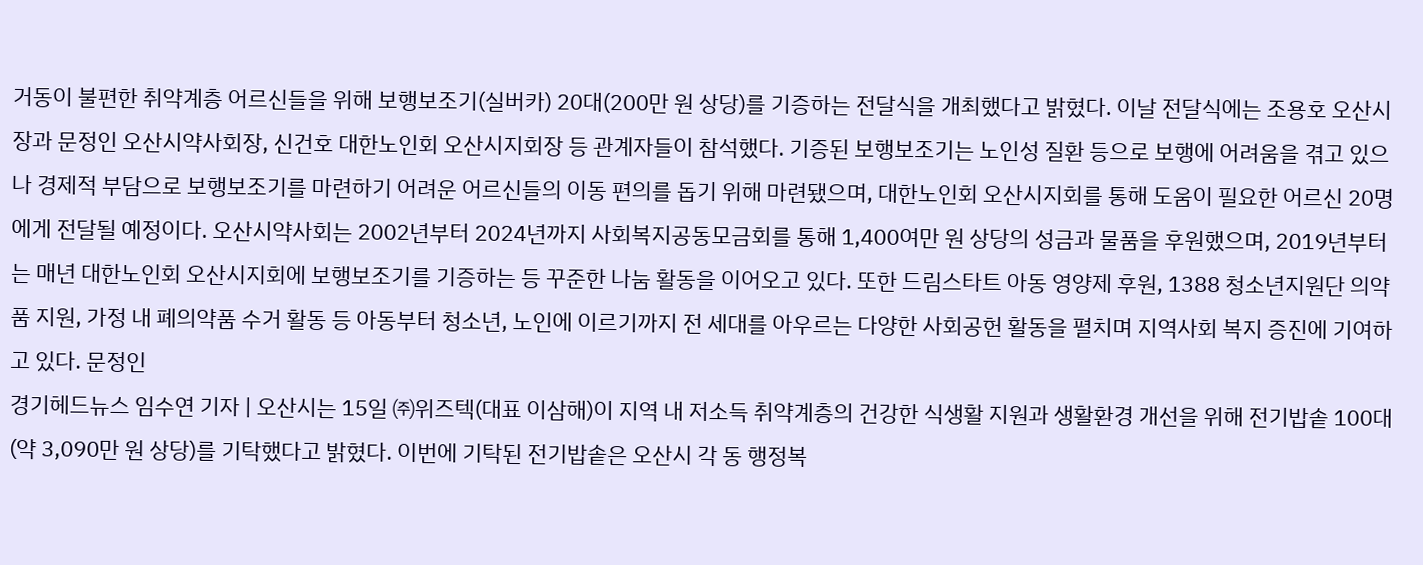거동이 불편한 취약계층 어르신들을 위해 보행보조기(실버카) 20대(200만 원 상당)를 기증하는 전달식을 개최했다고 밝혔다. 이날 전달식에는 조용호 오산시장과 문정인 오산시약사회장, 신건호 대한노인회 오산시지회장 등 관계자들이 참석했다. 기증된 보행보조기는 노인성 질환 등으로 보행에 어려움을 겪고 있으나 경제적 부담으로 보행보조기를 마련하기 어려운 어르신들의 이동 편의를 돕기 위해 마련됐으며, 대한노인회 오산시지회를 통해 도움이 필요한 어르신 20명에게 전달될 예정이다. 오산시약사회는 2002년부터 2024년까지 사회복지공동모금회를 통해 1,400여만 원 상당의 성금과 물품을 후원했으며, 2019년부터는 매년 대한노인회 오산시지회에 보행보조기를 기증하는 등 꾸준한 나눔 활동을 이어오고 있다. 또한 드림스타트 아동 영양제 후원, 1388 청소년지원단 의약품 지원, 가정 내 폐의약품 수거 활동 등 아동부터 청소년, 노인에 이르기까지 전 세대를 아우르는 다양한 사회공헌 활동을 펼치며 지역사회 복지 증진에 기여하고 있다. 문정인
경기헤드뉴스 임수연 기자 | 오산시는 15일 ㈜위즈텍(대표 이삼해)이 지역 내 저소득 취약계층의 건강한 식생활 지원과 생활환경 개선을 위해 전기밥솥 100대(약 3,090만 원 상당)를 기탁했다고 밝혔다. 이번에 기탁된 전기밥솥은 오산시 각 동 행정복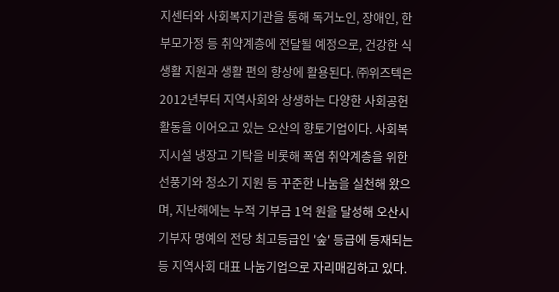지센터와 사회복지기관을 통해 독거노인, 장애인, 한부모가정 등 취약계층에 전달될 예정으로, 건강한 식생활 지원과 생활 편의 향상에 활용된다. ㈜위즈텍은 2012년부터 지역사회와 상생하는 다양한 사회공헌 활동을 이어오고 있는 오산의 향토기업이다. 사회복지시설 냉장고 기탁을 비롯해 폭염 취약계층을 위한 선풍기와 청소기 지원 등 꾸준한 나눔을 실천해 왔으며, 지난해에는 누적 기부금 1억 원을 달성해 오산시 기부자 명예의 전당 최고등급인 '숲' 등급에 등재되는 등 지역사회 대표 나눔기업으로 자리매김하고 있다.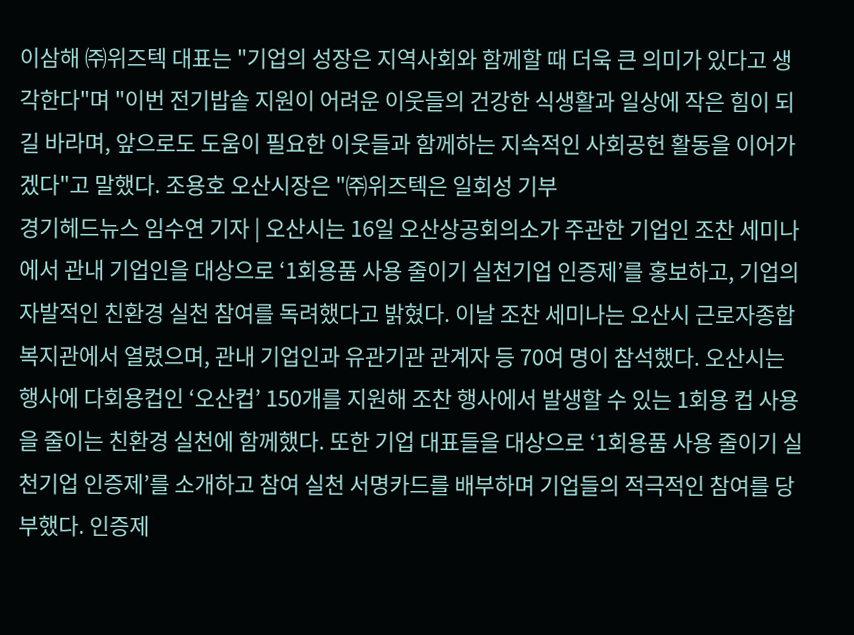이삼해 ㈜위즈텍 대표는 "기업의 성장은 지역사회와 함께할 때 더욱 큰 의미가 있다고 생각한다"며 "이번 전기밥솥 지원이 어려운 이웃들의 건강한 식생활과 일상에 작은 힘이 되길 바라며, 앞으로도 도움이 필요한 이웃들과 함께하는 지속적인 사회공헌 활동을 이어가겠다"고 말했다. 조용호 오산시장은 "㈜위즈텍은 일회성 기부
경기헤드뉴스 임수연 기자 | 오산시는 16일 오산상공회의소가 주관한 기업인 조찬 세미나에서 관내 기업인을 대상으로 ‘1회용품 사용 줄이기 실천기업 인증제’를 홍보하고, 기업의 자발적인 친환경 실천 참여를 독려했다고 밝혔다. 이날 조찬 세미나는 오산시 근로자종합복지관에서 열렸으며, 관내 기업인과 유관기관 관계자 등 70여 명이 참석했다. 오산시는 행사에 다회용컵인 ‘오산컵’ 150개를 지원해 조찬 행사에서 발생할 수 있는 1회용 컵 사용을 줄이는 친환경 실천에 함께했다. 또한 기업 대표들을 대상으로 ‘1회용품 사용 줄이기 실천기업 인증제’를 소개하고 참여 실천 서명카드를 배부하며 기업들의 적극적인 참여를 당부했다. 인증제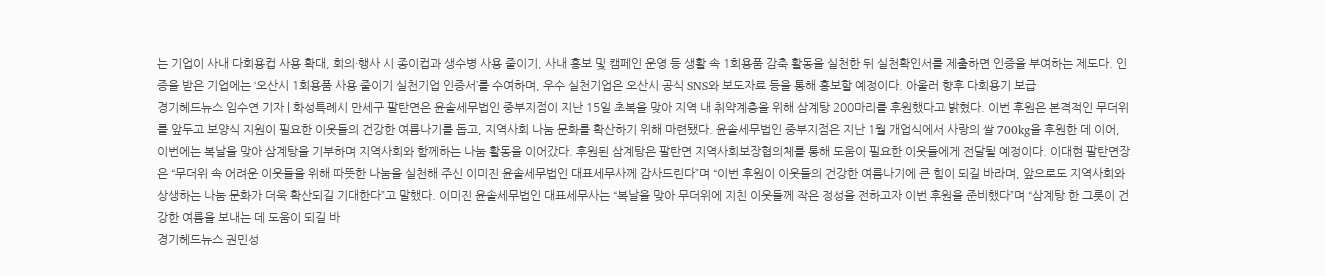는 기업이 사내 다회용컵 사용 확대, 회의·행사 시 종이컵과 생수병 사용 줄이기, 사내 홍보 및 캠페인 운영 등 생활 속 1회용품 감축 활동을 실천한 뒤 실천확인서를 제출하면 인증을 부여하는 제도다. 인증을 받은 기업에는 ‘오산시 1회용품 사용 줄이기 실천기업 인증서’를 수여하며, 우수 실천기업은 오산시 공식 SNS와 보도자료 등을 통해 홍보할 예정이다. 아울러 향후 다회용기 보급
경기헤드뉴스 임수연 기자 | 화성특례시 만세구 팔탄면은 윤솔세무법인 중부지점이 지난 15일 초복을 맞아 지역 내 취약계층을 위해 삼계탕 200마리를 후원했다고 밝혔다. 이번 후원은 본격적인 무더위를 앞두고 보양식 지원이 필요한 이웃들의 건강한 여름나기를 돕고, 지역사회 나눔 문화를 확산하기 위해 마련됐다. 윤솔세무법인 중부지점은 지난 1월 개업식에서 사랑의 쌀 700kg을 후원한 데 이어, 이번에는 복날을 맞아 삼계탕을 기부하며 지역사회와 함께하는 나눔 활동을 이어갔다. 후원된 삼계탕은 팔탄면 지역사회보장협의체를 통해 도움이 필요한 이웃들에게 전달될 예정이다. 이대현 팔탄면장은 “무더위 속 어려운 이웃들을 위해 따뜻한 나눔을 실천해 주신 이미진 윤솔세무법인 대표세무사께 감사드린다”며 “이번 후원이 이웃들의 건강한 여름나기에 큰 힘이 되길 바라며, 앞으로도 지역사회와 상생하는 나눔 문화가 더욱 확산되길 기대한다”고 말했다. 이미진 윤솔세무법인 대표세무사는 “복날을 맞아 무더위에 지친 이웃들께 작은 정성을 전하고자 이번 후원을 준비했다”며 “삼계탕 한 그릇이 건강한 여름을 보내는 데 도움이 되길 바
경기헤드뉴스 권민성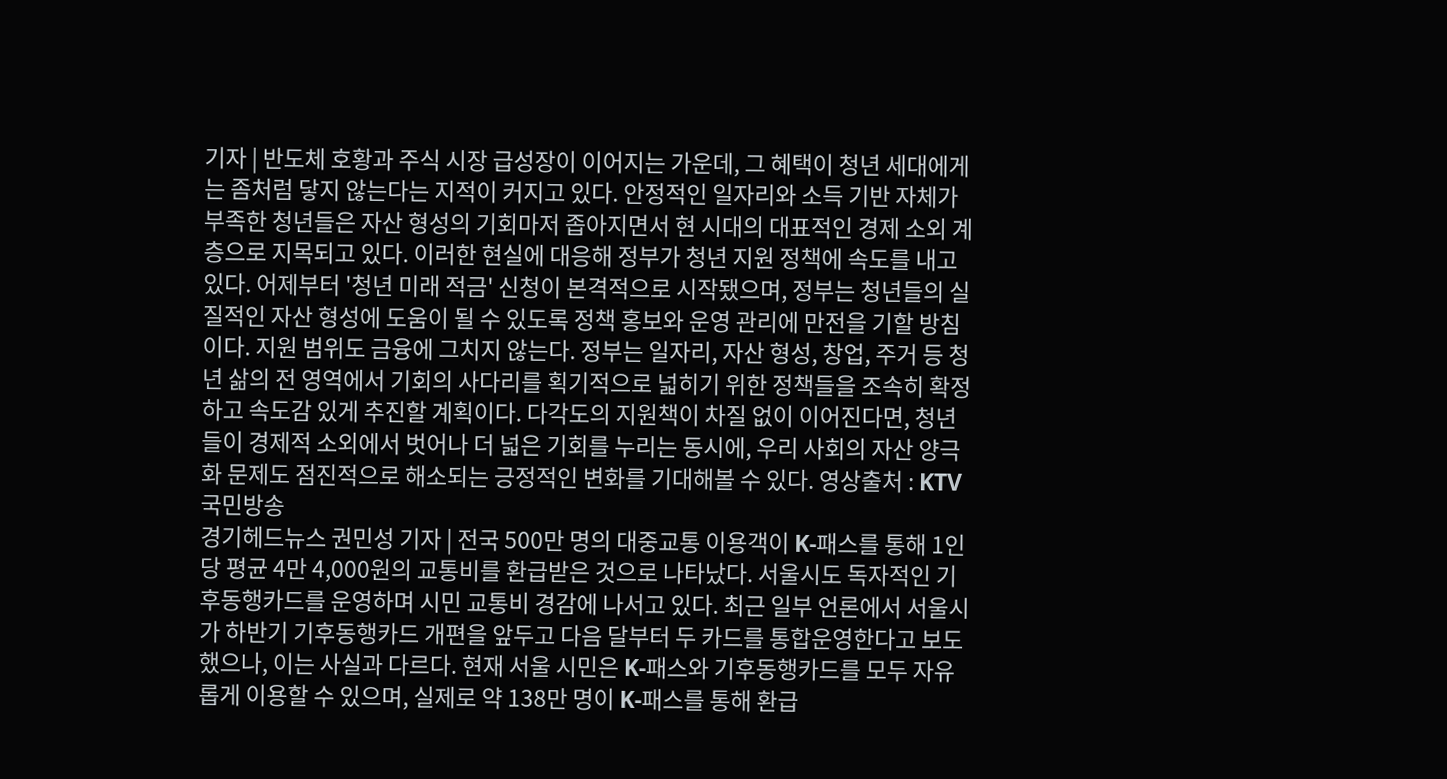기자 | 반도체 호황과 주식 시장 급성장이 이어지는 가운데, 그 혜택이 청년 세대에게는 좀처럼 닿지 않는다는 지적이 커지고 있다. 안정적인 일자리와 소득 기반 자체가 부족한 청년들은 자산 형성의 기회마저 좁아지면서 현 시대의 대표적인 경제 소외 계층으로 지목되고 있다. 이러한 현실에 대응해 정부가 청년 지원 정책에 속도를 내고 있다. 어제부터 '청년 미래 적금' 신청이 본격적으로 시작됐으며, 정부는 청년들의 실질적인 자산 형성에 도움이 될 수 있도록 정책 홍보와 운영 관리에 만전을 기할 방침이다. 지원 범위도 금융에 그치지 않는다. 정부는 일자리, 자산 형성, 창업, 주거 등 청년 삶의 전 영역에서 기회의 사다리를 획기적으로 넓히기 위한 정책들을 조속히 확정하고 속도감 있게 추진할 계획이다. 다각도의 지원책이 차질 없이 이어진다면, 청년들이 경제적 소외에서 벗어나 더 넓은 기회를 누리는 동시에, 우리 사회의 자산 양극화 문제도 점진적으로 해소되는 긍정적인 변화를 기대해볼 수 있다. 영상출처 : KTV 국민방송
경기헤드뉴스 권민성 기자 | 전국 500만 명의 대중교통 이용객이 K-패스를 통해 1인당 평균 4만 4,000원의 교통비를 환급받은 것으로 나타났다. 서울시도 독자적인 기후동행카드를 운영하며 시민 교통비 경감에 나서고 있다. 최근 일부 언론에서 서울시가 하반기 기후동행카드 개편을 앞두고 다음 달부터 두 카드를 통합운영한다고 보도했으나, 이는 사실과 다르다. 현재 서울 시민은 K-패스와 기후동행카드를 모두 자유롭게 이용할 수 있으며, 실제로 약 138만 명이 K-패스를 통해 환급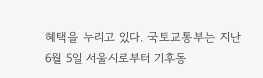혜택을 누리고 있다. 국토교통부는 지난 6월 5일 서울시로부터 기후동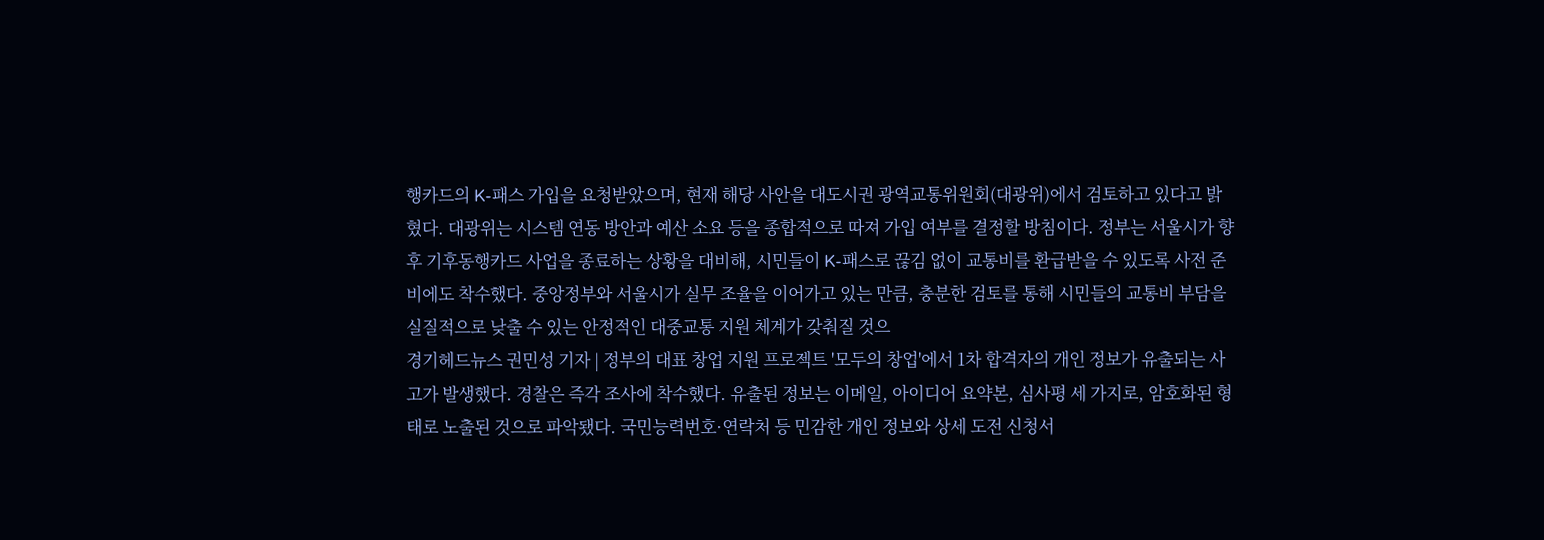행카드의 K-패스 가입을 요청받았으며, 현재 해당 사안을 대도시권 광역교통위원회(대광위)에서 검토하고 있다고 밝혔다. 대광위는 시스템 연동 방안과 예산 소요 등을 종합적으로 따져 가입 여부를 결정할 방침이다. 정부는 서울시가 향후 기후동행카드 사업을 종료하는 상황을 대비해, 시민들이 K-패스로 끊김 없이 교통비를 환급받을 수 있도록 사전 준비에도 착수했다. 중앙정부와 서울시가 실무 조율을 이어가고 있는 만큼, 충분한 검토를 통해 시민들의 교통비 부담을 실질적으로 낮출 수 있는 안정적인 대중교통 지원 체계가 갖춰질 것으
경기헤드뉴스 권민성 기자 | 정부의 대표 창업 지원 프로젝트 '모두의 창업'에서 1차 합격자의 개인 정보가 유출되는 사고가 발생했다. 경찰은 즉각 조사에 착수했다. 유출된 정보는 이메일, 아이디어 요약본, 심사평 세 가지로, 암호화된 형태로 노출된 것으로 파악됐다. 국민능력번호·연락처 등 민감한 개인 정보와 상세 도전 신청서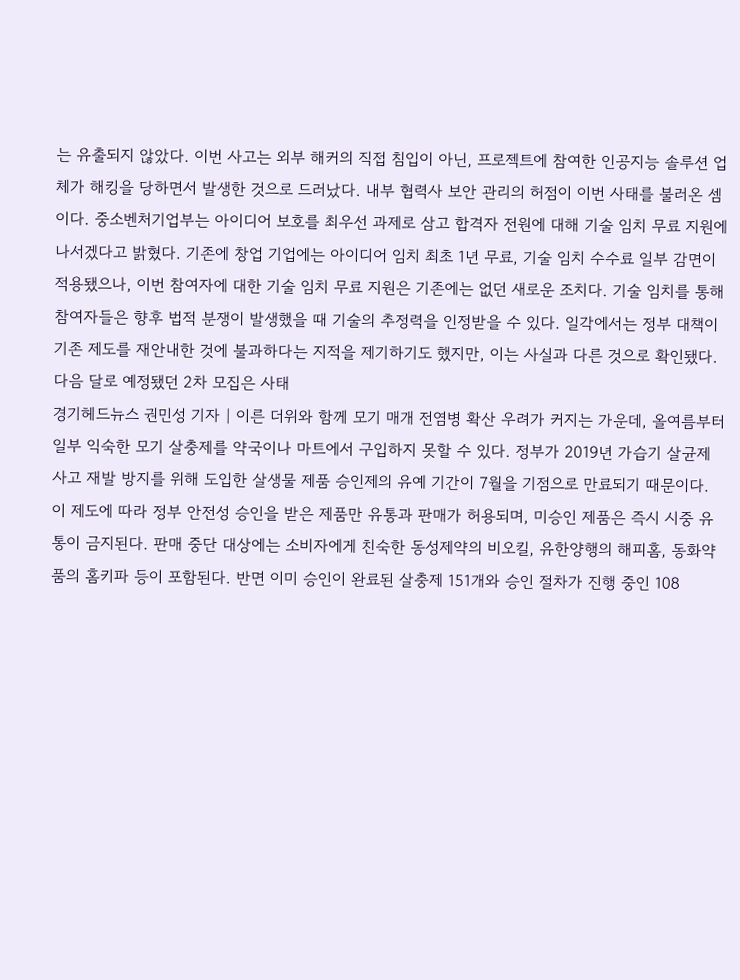는 유출되지 않았다. 이번 사고는 외부 해커의 직접 침입이 아닌, 프로젝트에 참여한 인공지능 솔루션 업체가 해킹을 당하면서 발생한 것으로 드러났다. 내부 협력사 보안 관리의 허점이 이번 사태를 불러온 셈이다. 중소벤처기업부는 아이디어 보호를 최우선 과제로 삼고 합격자 전원에 대해 기술 임치 무료 지원에 나서겠다고 밝혔다. 기존에 창업 기업에는 아이디어 임치 최초 1년 무료, 기술 임치 수수료 일부 감면이 적용됐으나, 이번 참여자에 대한 기술 임치 무료 지원은 기존에는 없던 새로운 조치다. 기술 임치를 통해 참여자들은 향후 법적 분쟁이 발생했을 때 기술의 추정력을 인정받을 수 있다. 일각에서는 정부 대책이 기존 제도를 재안내한 것에 불과하다는 지적을 제기하기도 했지만, 이는 사실과 다른 것으로 확인됐다. 다음 달로 예정됐던 2차 모집은 사태
경기헤드뉴스 권민성 기자 | 이른 더위와 함께 모기 매개 전염병 확산 우려가 커지는 가운데, 올여름부터 일부 익숙한 모기 살충제를 약국이나 마트에서 구입하지 못할 수 있다. 정부가 2019년 가습기 살균제 사고 재발 방지를 위해 도입한 살생물 제품 승인제의 유예 기간이 7월을 기점으로 만료되기 때문이다. 이 제도에 따라 정부 안전성 승인을 받은 제품만 유통과 판매가 허용되며, 미승인 제품은 즉시 시중 유통이 금지된다. 판매 중단 대상에는 소비자에게 친숙한 동성제약의 비오킬, 유한양행의 해피홈, 동화약품의 홈키파 등이 포함된다. 반면 이미 승인이 완료된 살충제 151개와 승인 절차가 진행 중인 108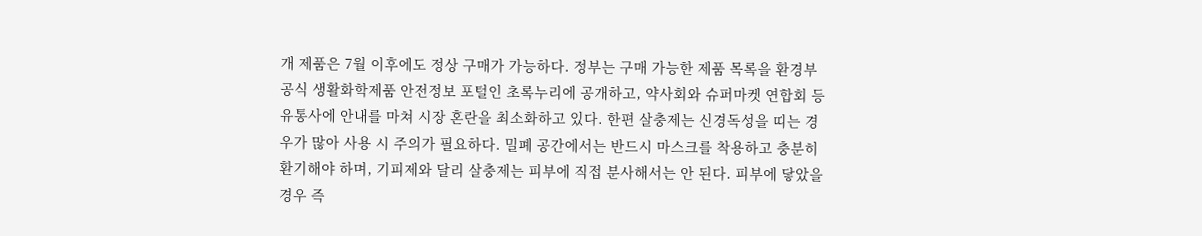개 제품은 7월 이후에도 정상 구매가 가능하다. 정부는 구매 가능한 제품 목록을 환경부 공식 생활화학제품 안전정보 포털인 초록누리에 공개하고, 약사회와 슈퍼마켓 연합회 등 유통사에 안내를 마쳐 시장 혼란을 최소화하고 있다. 한편 살충제는 신경독성을 띠는 경우가 많아 사용 시 주의가 필요하다. 밀폐 공간에서는 반드시 마스크를 착용하고 충분히 환기해야 하며, 기피제와 달리 살충제는 피부에 직접 분사해서는 안 된다. 피부에 닿았을 경우 즉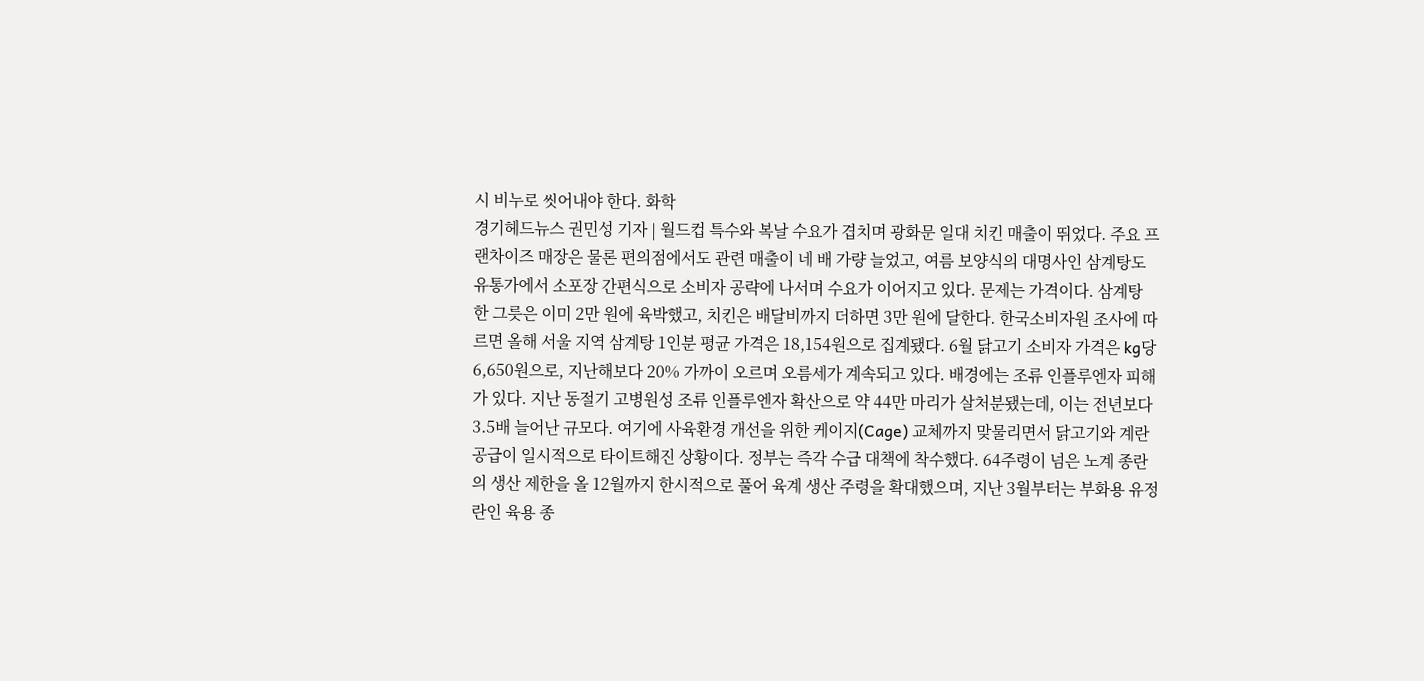시 비누로 씻어내야 한다. 화학
경기헤드뉴스 권민성 기자 | 월드컵 특수와 복날 수요가 겹치며 광화문 일대 치킨 매출이 뛰었다. 주요 프랜차이즈 매장은 물론 편의점에서도 관련 매출이 네 배 가량 늘었고, 여름 보양식의 대명사인 삼계탕도 유통가에서 소포장 간편식으로 소비자 공략에 나서며 수요가 이어지고 있다. 문제는 가격이다. 삼계탕 한 그릇은 이미 2만 원에 육박했고, 치킨은 배달비까지 더하면 3만 원에 달한다. 한국소비자원 조사에 따르면 올해 서울 지역 삼계탕 1인분 평균 가격은 18,154원으로 집계됐다. 6월 닭고기 소비자 가격은 kg당 6,650원으로, 지난해보다 20% 가까이 오르며 오름세가 계속되고 있다. 배경에는 조류 인플루엔자 피해가 있다. 지난 동절기 고병원성 조류 인플루엔자 확산으로 약 44만 마리가 살처분됐는데, 이는 전년보다 3.5배 늘어난 규모다. 여기에 사육환경 개선을 위한 케이지(Cage) 교체까지 맞물리면서 닭고기와 계란 공급이 일시적으로 타이트해진 상황이다. 정부는 즉각 수급 대책에 착수했다. 64주령이 넘은 노계 종란의 생산 제한을 올 12월까지 한시적으로 풀어 육계 생산 주령을 확대했으며, 지난 3월부터는 부화용 유정란인 육용 종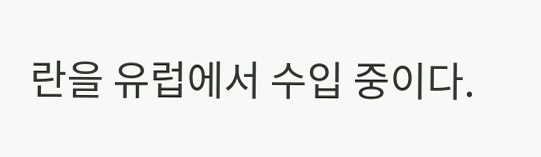란을 유럽에서 수입 중이다.